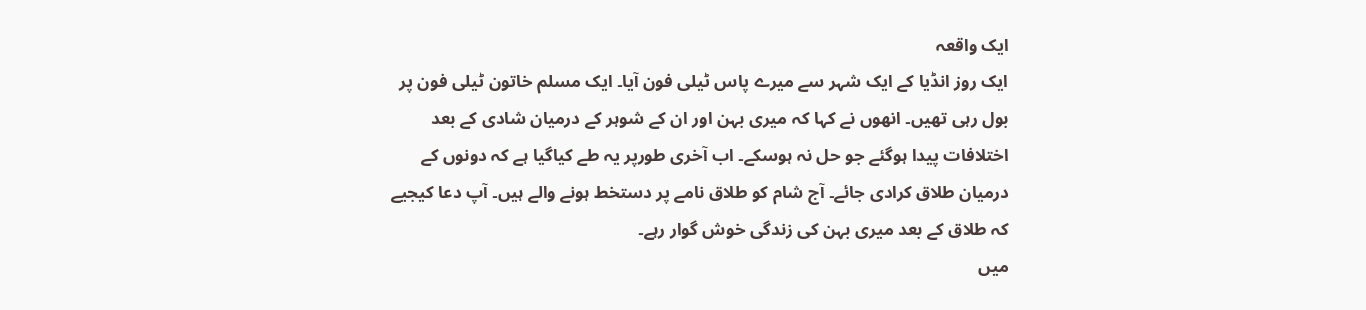ایک واقعہ
ایک روز انڈیا کے ایک شہر سے میرے پاس ٹیلی فون آیا۔ ایک مسلم خاتون ٹیلی فون پر بول رہی تھیں۔ انھوں نے کہا کہ میری بہن اور ان کے شوہر کے درمیان شادی کے بعد اختلافات پیدا ہوگئے جو حل نہ ہوسکے۔ اب آخری طورپر یہ طے کیاگیا ہے کہ دونوں کے درمیان طلاق کرادی جائے۔ آج شام کو طلاق نامے پر دستخط ہونے والے ہیں۔ آپ دعا کیجیے کہ طلاق کے بعد میری بہن کی زندگی خوش گوار رہے۔
میں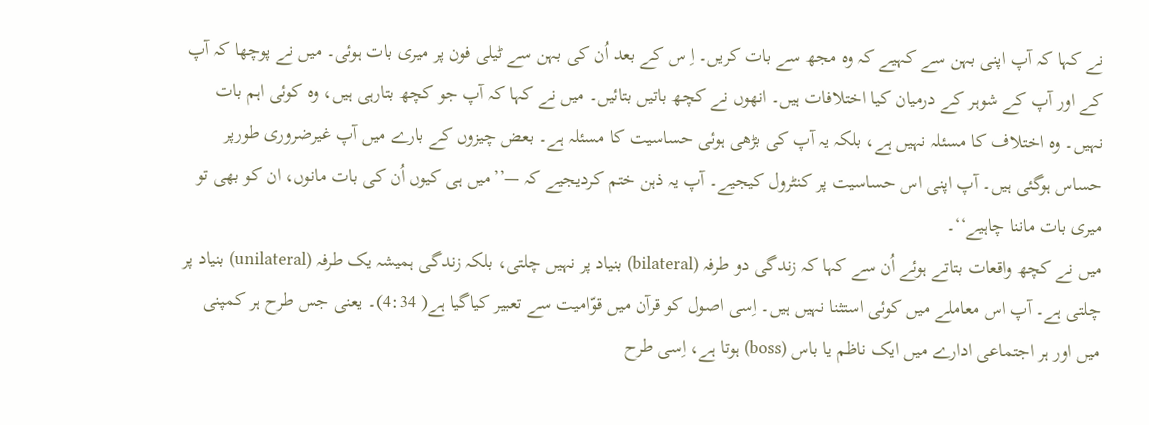نے کہا کہ آپ اپنی بہن سے کہیے کہ وہ مجھ سے بات کریں۔ اِ س کے بعد اُن کی بہن سے ٹیلی فون پر میری بات ہوئی۔ میں نے پوچھا کہ آپ کے اور آپ کے شوہر کے درمیان کیا اختلافات ہیں۔ انھوں نے کچھ باتیں بتائیں۔ میں نے کہا کہ آپ جو کچھ بتارہی ہیں، وہ کوئی اہم بات نہیں۔ وہ اختلاف کا مسئلہ نہیں ہے، بلکہ یہ آپ کی بڑھی ہوئی حساسیت کا مسئلہ ہے۔ بعض چیزوں کے بارے میں آپ غیرضروری طورپر حساس ہوگئی ہیں۔ آپ اپنی اس حساسیت پر کنٹرول کیجیے۔ آپ یہ ذہن ختم کردیجیے کہ —’’میں ہی کیوں اُن کی بات مانوں، ان کو بھی تو میری بات ماننا چاہیے‘‘۔
میں نے کچھ واقعات بتاتے ہوئے اُن سے کہا کہ زندگی دو طرفہ (bilateral) بنیاد پر نہیں چلتی، بلکہ زندگی ہمیشہ یک طرفہ (unilateral) بنیاد پر چلتی ہے۔ آپ اس معاملے میں کوئی استثنا نہیں ہیں۔ اِسی اصول کو قرآن میں قوّامیت سے تعبیر کیاگیا ہے( 4:34)۔ یعنی جس طرح ہر کمپنی میں اور ہر اجتماعی ادارے میں ایک ناظم یا باس (boss) ہوتا ہے، اِسی طرح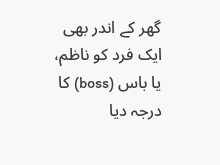گھر کے اندر بھی ایک فرد کو ناظم، یا باس (boss) کا درجہ دیا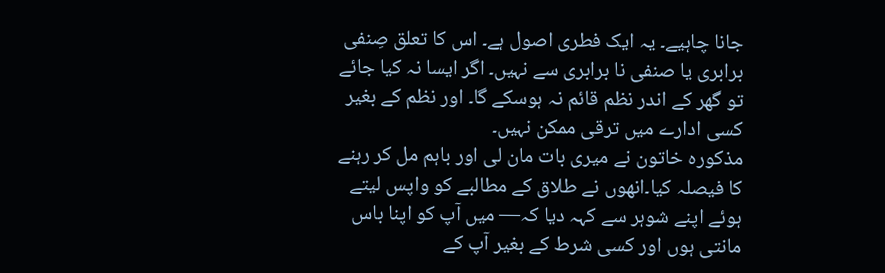جانا چاہیے۔ یہ ایک فطری اصول ہے۔ اس کا تعلق صِنفی برابری یا صنفی نا برابری سے نہیں۔ اگر ایسا نہ کیا جائے تو گھر کے اندر نظم قائم نہ ہوسکے گا۔ اور نظم کے بغیر کسی ادارے میں ترقی ممکن نہیں۔
مذکورہ خاتون نے میری بات مان لی اور باہم مل کر رہنے کا فیصلہ کیا۔انھوں نے طلاق کے مطالبے کو واپس لیتے ہوئے اپنے شوہر سے کہہ دیا کہ— میں آپ کو اپنا باس مانتی ہوں اور کسی شرط کے بغیر آپ کے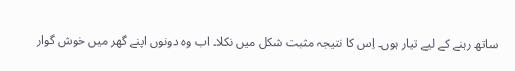ساتھ رہنے کے لیے تیار ہوں۔ اِس کا نتیجہ مثبت شکل میں نکلا۔ اب وہ دونوں اپنے گھر میں خوش گوار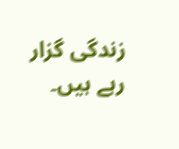زندگی گزار رہے ہیں۔